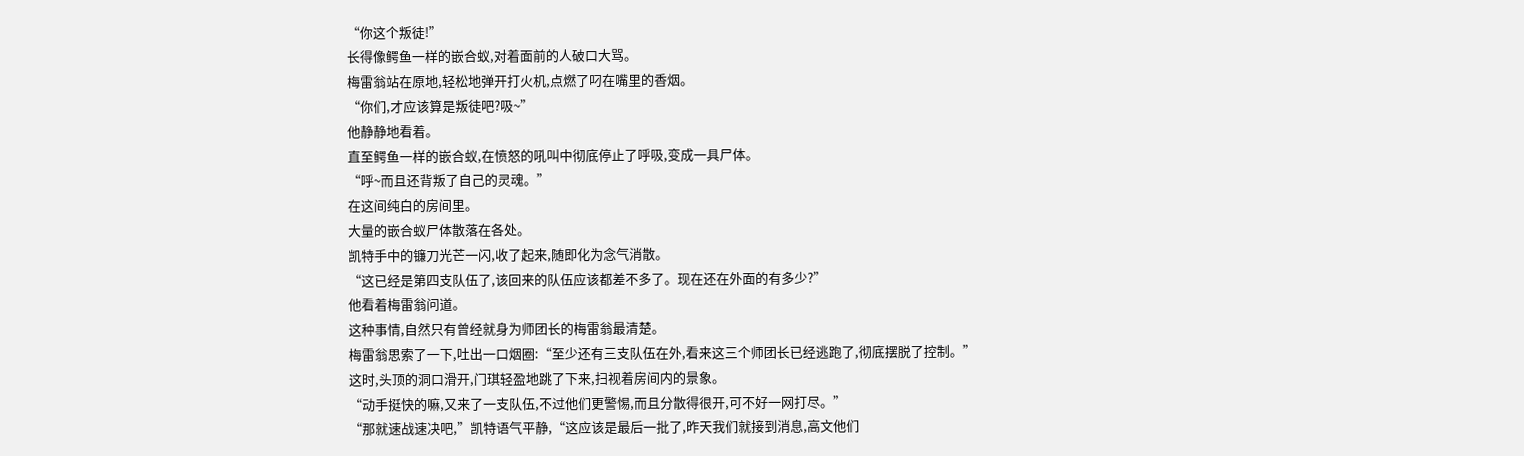“你这个叛徒!”
长得像鳄鱼一样的嵌合蚁,对着面前的人破口大骂。
梅雷翁站在原地,轻松地弹开打火机,点燃了叼在嘴里的香烟。
“你们,才应该算是叛徒吧?吸~”
他静静地看着。
直至鳄鱼一样的嵌合蚁,在愤怒的吼叫中彻底停止了呼吸,变成一具尸体。
“呼~而且还背叛了自己的灵魂。”
在这间纯白的房间里。
大量的嵌合蚁尸体散落在各处。
凯特手中的镰刀光芒一闪,收了起来,随即化为念气消散。
“这已经是第四支队伍了,该回来的队伍应该都差不多了。现在还在外面的有多少?”
他看着梅雷翁问道。
这种事情,自然只有曾经就身为师团长的梅雷翁最清楚。
梅雷翁思索了一下,吐出一口烟圈:“至少还有三支队伍在外,看来这三个师团长已经逃跑了,彻底摆脱了控制。”
这时,头顶的洞口滑开,门琪轻盈地跳了下来,扫视着房间内的景象。
“动手挺快的嘛,又来了一支队伍,不过他们更警惕,而且分散得很开,可不好一网打尽。”
“那就速战速决吧,”凯特语气平静,“这应该是最后一批了,昨天我们就接到消息,高文他们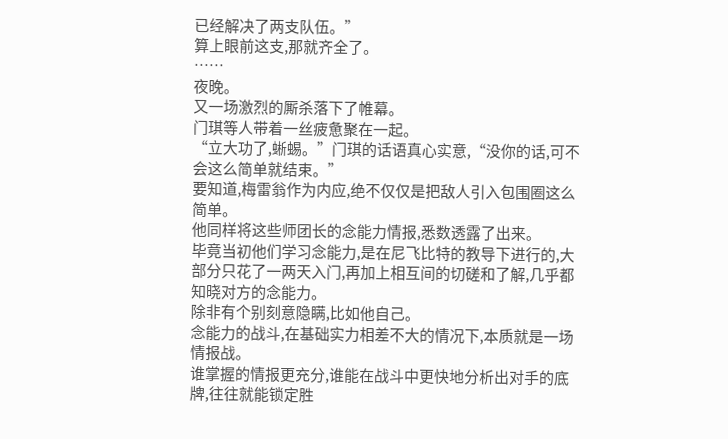已经解决了两支队伍。”
算上眼前这支,那就齐全了。
……
夜晚。
又一场激烈的厮杀落下了帷幕。
门琪等人带着一丝疲惫聚在一起。
“立大功了,蜥蜴。”门琪的话语真心实意,“没你的话,可不会这么简单就结束。”
要知道,梅雷翁作为内应,绝不仅仅是把敌人引入包围圈这么简单。
他同样将这些师团长的念能力情报,悉数透露了出来。
毕竟当初他们学习念能力,是在尼飞比特的教导下进行的,大部分只花了一两天入门,再加上相互间的切磋和了解,几乎都知晓对方的念能力。
除非有个别刻意隐瞒,比如他自己。
念能力的战斗,在基础实力相差不大的情况下,本质就是一场情报战。
谁掌握的情报更充分,谁能在战斗中更快地分析出对手的底牌,往往就能锁定胜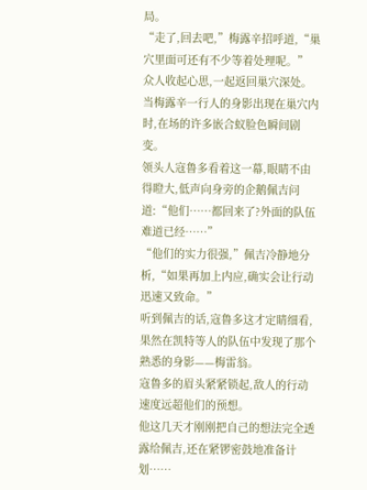局。
“走了,回去吧,”梅露辛招呼道,“巢穴里面可还有不少等着处理呢。”
众人收起心思,一起返回巢穴深处。
当梅露辛一行人的身影出现在巢穴内时,在场的许多嵌合蚁脸色瞬间剧变。
领头人寇鲁多看着这一幕,眼睛不由得瞪大,低声向身旁的企鹅佩吉问道:“他们……都回来了?外面的队伍难道已经……”
“他们的实力很强,”佩吉冷静地分析,“如果再加上内应,确实会让行动迅速又致命。”
听到佩吉的话,寇鲁多这才定睛细看,果然在凯特等人的队伍中发现了那个熟悉的身影——梅雷翁。
寇鲁多的眉头紧紧锁起,敌人的行动速度远超他们的预想。
他这几天才刚刚把自己的想法完全透露给佩吉,还在紧锣密鼓地准备计划……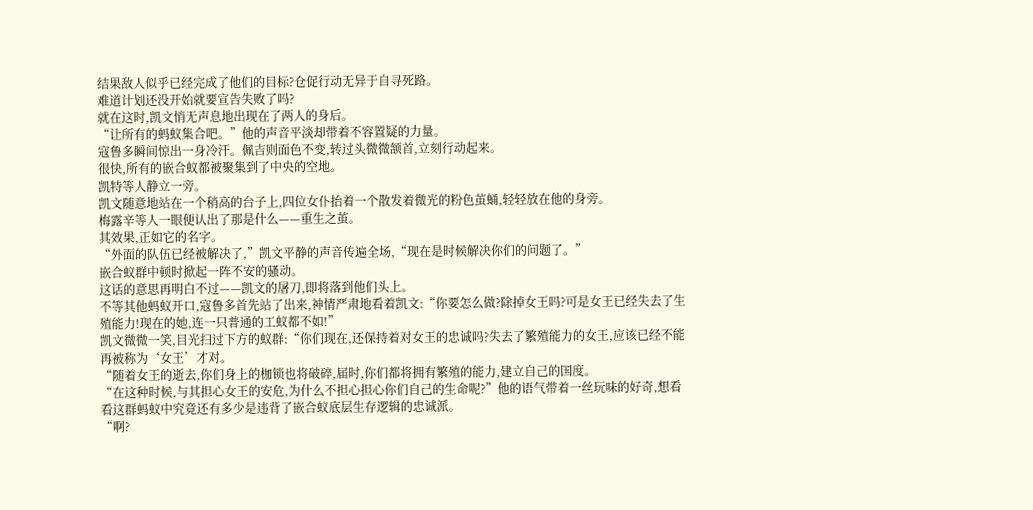结果敌人似乎已经完成了他们的目标?仓促行动无异于自寻死路。
难道计划还没开始就要宣告失败了吗?
就在这时,凯文悄无声息地出现在了两人的身后。
“让所有的蚂蚁集合吧。”他的声音平淡却带着不容置疑的力量。
寇鲁多瞬间惊出一身冷汗。佩吉则面色不变,转过头微微颔首,立刻行动起来。
很快,所有的嵌合蚁都被聚集到了中央的空地。
凯特等人静立一旁。
凯文随意地站在一个稍高的台子上,四位女仆抬着一个散发着微光的粉色茧蛹,轻轻放在他的身旁。
梅露辛等人一眼便认出了那是什么——重生之茧。
其效果,正如它的名字。
“外面的队伍已经被解决了,”凯文平静的声音传遍全场,“现在是时候解决你们的问题了。”
嵌合蚁群中顿时掀起一阵不安的骚动。
这话的意思再明白不过——凯文的屠刀,即将落到他们头上。
不等其他蚂蚁开口,寇鲁多首先站了出来,神情严肃地看着凯文:“你要怎么做?除掉女王吗?可是女王已经失去了生殖能力!现在的她,连一只普通的工蚁都不如!”
凯文微微一笑,目光扫过下方的蚁群:“你们现在,还保持着对女王的忠诚吗?失去了繁殖能力的女王,应该已经不能再被称为‘女王’才对。
“随着女王的逝去,你们身上的枷锁也将破碎,届时,你们都将拥有繁殖的能力,建立自己的国度。
“在这种时候,与其担心女王的安危,为什么不担心担心你们自己的生命呢?”他的语气带着一丝玩味的好奇,想看看这群蚂蚁中究竟还有多少是违背了嵌合蚁底层生存逻辑的忠诚派。
“啊?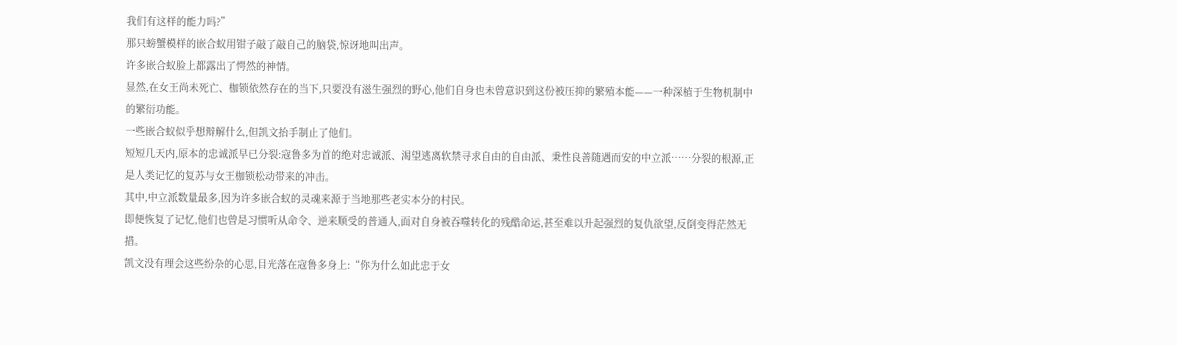我们有这样的能力吗?”
那只螃蟹模样的嵌合蚁用钳子敲了敲自己的脑袋,惊讶地叫出声。
许多嵌合蚁脸上都露出了愕然的神情。
显然,在女王尚未死亡、枷锁依然存在的当下,只要没有滋生强烈的野心,他们自身也未曾意识到这份被压抑的繁殖本能——一种深植于生物机制中的繁衍功能。
一些嵌合蚁似乎想辩解什么,但凯文抬手制止了他们。
短短几天内,原本的忠诚派早已分裂:寇鲁多为首的绝对忠诚派、渴望逃离软禁寻求自由的自由派、秉性良善随遇而安的中立派……分裂的根源,正是人类记忆的复苏与女王枷锁松动带来的冲击。
其中,中立派数量最多,因为许多嵌合蚁的灵魂来源于当地那些老实本分的村民。
即便恢复了记忆,他们也曾是习惯听从命令、逆来顺受的普通人,面对自身被吞噬转化的残酷命运,甚至难以升起强烈的复仇欲望,反倒变得茫然无措。
凯文没有理会这些纷杂的心思,目光落在寇鲁多身上:“你为什么如此忠于女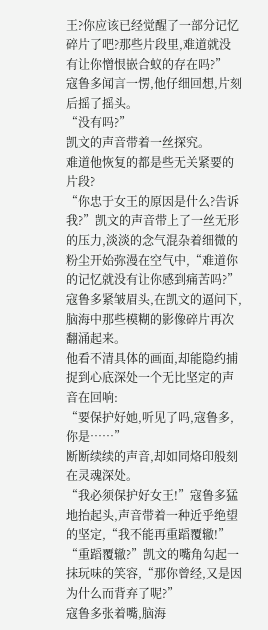王?你应该已经觉醒了一部分记忆碎片了吧?那些片段里,难道就没有让你憎恨嵌合蚁的存在吗?”
寇鲁多闻言一愣,他仔细回想,片刻后摇了摇头。
“没有吗?”
凯文的声音带着一丝探究。
难道他恢复的都是些无关紧要的片段?
“你忠于女王的原因是什么?告诉我?”凯文的声音带上了一丝无形的压力,淡淡的念气混杂着细微的粉尘开始弥漫在空气中,“难道你的记忆就没有让你感到痛苦吗?”
寇鲁多紧皱眉头,在凯文的逼问下,脑海中那些模糊的影像碎片再次翻涌起来。
他看不清具体的画面,却能隐约捕捉到心底深处一个无比坚定的声音在回响:
“要保护好她,听见了吗,寇鲁多,你是……”
断断续续的声音,却如同烙印般刻在灵魂深处。
“我必须保护好女王!”寇鲁多猛地抬起头,声音带着一种近乎绝望的坚定,“我不能再重蹈覆辙!”
“重蹈覆辙?”凯文的嘴角勾起一抹玩味的笑容,“那你曾经,又是因为什么而背弃了呢?”
寇鲁多张着嘴,脑海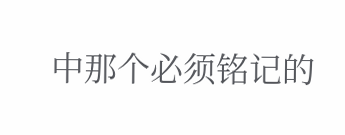中那个必须铭记的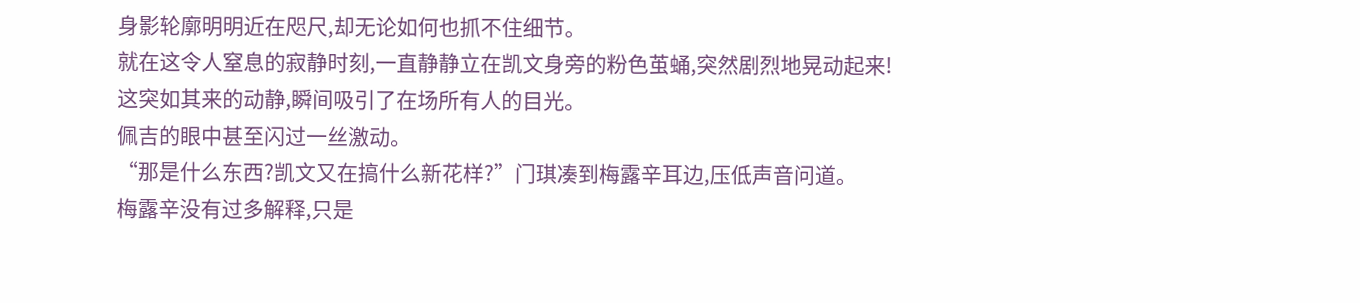身影轮廓明明近在咫尺,却无论如何也抓不住细节。
就在这令人窒息的寂静时刻,一直静静立在凯文身旁的粉色茧蛹,突然剧烈地晃动起来!
这突如其来的动静,瞬间吸引了在场所有人的目光。
佩吉的眼中甚至闪过一丝激动。
“那是什么东西?凯文又在搞什么新花样?”门琪凑到梅露辛耳边,压低声音问道。
梅露辛没有过多解释,只是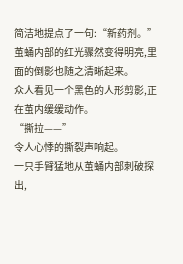简洁地提点了一句:“新药剂。”
茧蛹内部的红光骤然变得明亮,里面的倒影也随之清晰起来。
众人看见一个黑色的人形剪影,正在茧内缓缓动作。
“撕拉——”
令人心悸的撕裂声响起。
一只手臂猛地从茧蛹内部刺破探出,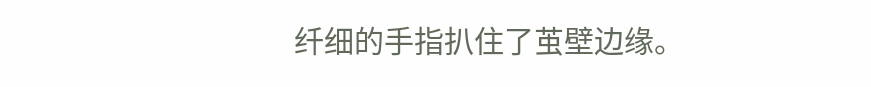纤细的手指扒住了茧壁边缘。